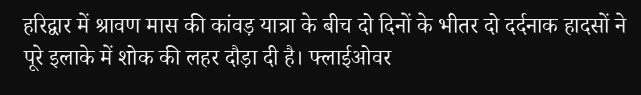हरिद्वार में श्रावण मास की कांवड़ यात्रा के बीच दो दिनों के भीतर दो दर्दनाक हादसों ने पूरे इलाके में शोक की लहर दौड़ा दी है। फ्लाईओवर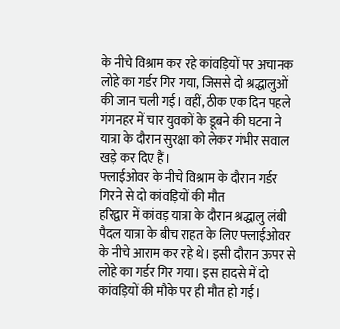के नीचे विश्राम कर रहे कांवड़ियों पर अचानक लोहे का गर्डर गिर गया, जिससे दो श्रद्धालुओं की जान चली गई। वहीं, ठीक एक दिन पहले गंगनहर में चार युवकों के डूबने की घटना ने यात्रा के दौरान सुरक्षा को लेकर गंभीर सवाल खड़े कर दिए हैं।
फ्लाईओवर के नीचे विश्राम के दौरान गर्डर गिरने से दो कांवड़ियों की मौत
हरिद्वार में कांवड़ यात्रा के दौरान श्रद्धालु लंबी पैदल यात्रा के बीच राहत के लिए फ्लाईओवर के नीचे आराम कर रहे थे। इसी दौरान ऊपर से लोहे का गर्डर गिर गया। इस हादसे में दो कांवड़ियों की मौके पर ही मौत हो गई।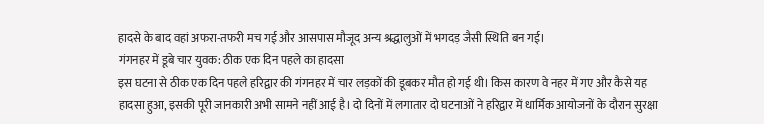हादसे के बाद वहां अफरा-तफरी मच गई और आसपास मौजूद अन्य श्रद्धालुओं में भगदड़ जैसी स्थिति बन गई।
गंगनहर में डूबे चार युवक: ठीक एक दिन पहले का हादसा
इस घटना से ठीक एक दिन पहले हरिद्वार की गंगनहर में चार लड़कों की डूबकर मौत हो गई थी। किस कारण वे नहर में गए और कैसे यह हादसा हुआ, इसकी पूरी जानकारी अभी सामने नहीं आई है। दो दिनों में लगातार दो घटनाओं ने हरिद्वार में धार्मिक आयोजनों के दौरान सुरक्षा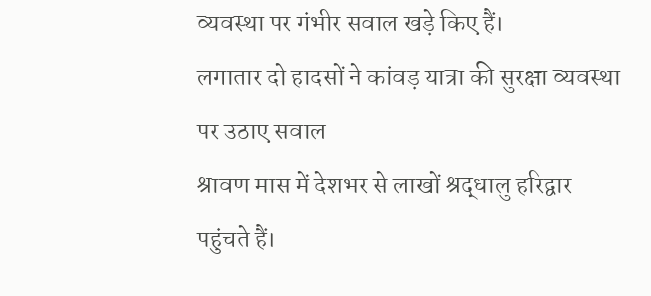व्यवस्था पर गंभीर सवाल खड़े किए हैं।
लगातार दो हादसों ने कांवड़ यात्रा की सुरक्षा व्यवस्था पर उठाए सवाल
श्रावण मास में देशभर से लाखों श्रद्धालु हरिद्वार पहुंचते हैं।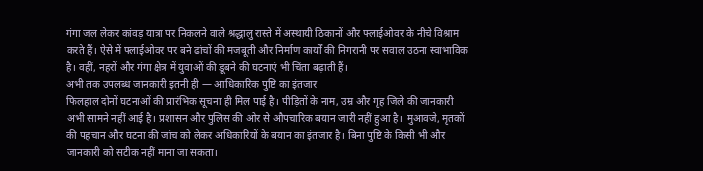गंगा जल लेकर कांवड़ यात्रा पर निकलने वाले श्रद्धालु रास्ते में अस्थायी ठिकानों और फ्लाईओवर के नीचे विश्राम करते हैं। ऐसे में फ्लाईओवर पर बने ढांचों की मजबूती और निर्माण कार्यों की निगरानी पर सवाल उठना स्वाभाविक है। वहीं, नहरों और गंगा क्षेत्र में युवाओं की डूबने की घटनाएं भी चिंता बढ़ाती हैं।
अभी तक उपलब्ध जानकारी इतनी ही — आधिकारिक पुष्टि का इंतजार
फिलहाल दोनों घटनाओं की प्रारंभिक सूचना ही मिल पाई है। पीड़ितों के नाम, उम्र और गृह जिले की जानकारी अभी सामने नहीं आई है। प्रशासन और पुलिस की ओर से औपचारिक बयान जारी नहीं हुआ है। मुआवजे, मृतकों की पहचान और घटना की जांच को लेकर अधिकारियों के बयान का इंतजार है। बिना पुष्टि के किसी भी और जानकारी को सटीक नहीं माना जा सकता।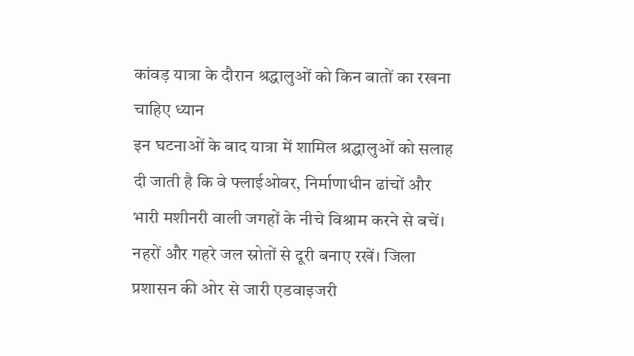कांवड़ यात्रा के दौरान श्रद्धालुओं को किन बातों का रखना चाहिए ध्यान
इन घटनाओं के बाद यात्रा में शामिल श्रद्धालुओं को सलाह दी जाती है कि वे फ्लाईओवर, निर्माणाधीन ढांचों और भारी मशीनरी वाली जगहों के नीचे विश्राम करने से बचें। नहरों और गहरे जल स्रोतों से दूरी बनाए रखें। जिला प्रशासन की ओर से जारी एडवाइजरी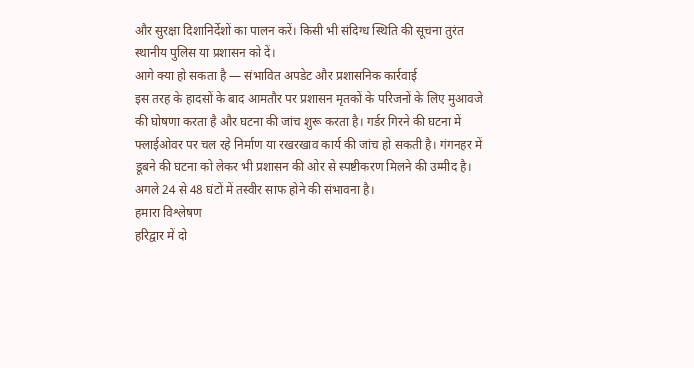और सुरक्षा दिशानिर्देशों का पालन करें। किसी भी संदिग्ध स्थिति की सूचना तुरंत स्थानीय पुलिस या प्रशासन को दें।
आगे क्या हो सकता है — संभावित अपडेट और प्रशासनिक कार्रवाई
इस तरह के हादसों के बाद आमतौर पर प्रशासन मृतकों के परिजनों के लिए मुआवजे की घोषणा करता है और घटना की जांच शुरू करता है। गर्डर गिरने की घटना में फ्लाईओवर पर चल रहे निर्माण या रखरखाव कार्य की जांच हो सकती है। गंगनहर में डूबने की घटना को लेकर भी प्रशासन की ओर से स्पष्टीकरण मिलने की उम्मीद है। अगले 24 से 48 घंटों में तस्वीर साफ होने की संभावना है।
हमारा विश्लेषण
हरिद्वार में दो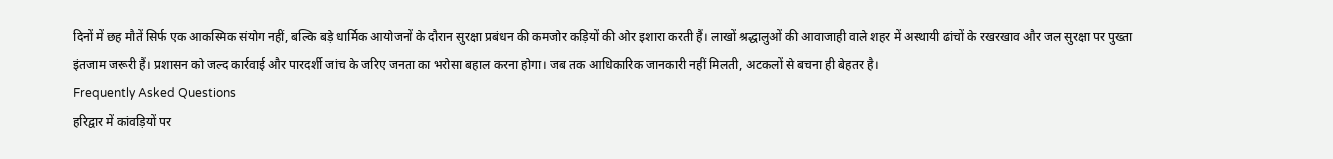दिनों में छह मौतें सिर्फ एक आकस्मिक संयोग नहीं, बल्कि बड़े धार्मिक आयोजनों के दौरान सुरक्षा प्रबंधन की कमजोर कड़ियों की ओर इशारा करती हैं। लाखों श्रद्धालुओं की आवाजाही वाले शहर में अस्थायी ढांचों के रखरखाव और जल सुरक्षा पर पुख्ता इंतजाम जरूरी हैं। प्रशासन को जल्द कार्रवाई और पारदर्शी जांच के जरिए जनता का भरोसा बहाल करना होगा। जब तक आधिकारिक जानकारी नहीं मिलती, अटकलों से बचना ही बेहतर है।
Frequently Asked Questions
हरिद्वार में कांवड़ियों पर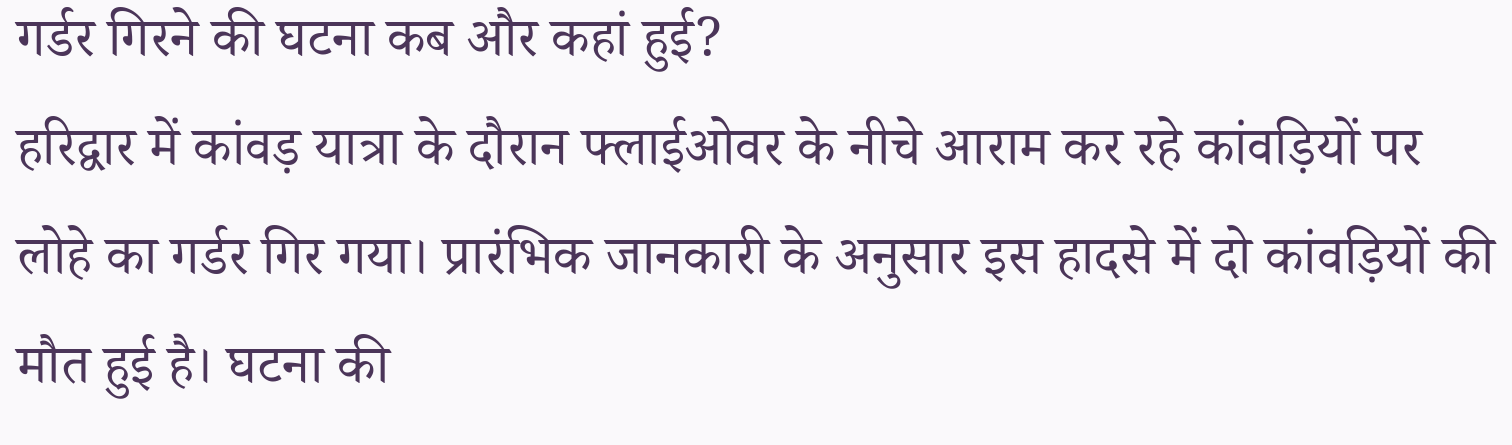गर्डर गिरने की घटना कब और कहां हुई?
हरिद्वार में कांवड़ यात्रा के दौरान फ्लाईओवर के नीचे आराम कर रहे कांवड़ियों पर लोहे का गर्डर गिर गया। प्रारंभिक जानकारी के अनुसार इस हादसे में दो कांवड़ियों की मौत हुई है। घटना की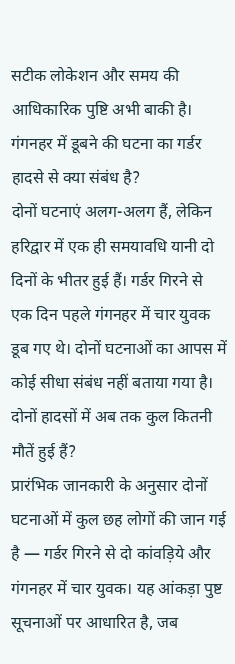सटीक लोकेशन और समय की आधिकारिक पुष्टि अभी बाकी है।
गंगनहर में डूबने की घटना का गर्डर हादसे से क्या संबंध है?
दोनों घटनाएं अलग-अलग हैं, लेकिन हरिद्वार में एक ही समयावधि यानी दो दिनों के भीतर हुई हैं। गर्डर गिरने से एक दिन पहले गंगनहर में चार युवक डूब गए थे। दोनों घटनाओं का आपस में कोई सीधा संबंध नहीं बताया गया है।
दोनों हादसों में अब तक कुल कितनी मौतें हुई हैं?
प्रारंभिक जानकारी के अनुसार दोनों घटनाओं में कुल छह लोगों की जान गई है — गर्डर गिरने से दो कांवड़िये और गंगनहर में चार युवक। यह आंकड़ा पुष्ट सूचनाओं पर आधारित है, जब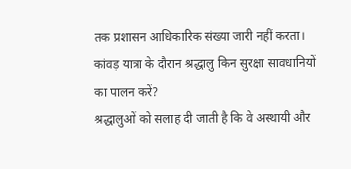तक प्रशासन आधिकारिक संख्या जारी नहीं करता।
कांवड़ यात्रा के दौरान श्रद्धालु किन सुरक्षा सावधानियों का पालन करें?
श्रद्धालुओं को सलाह दी जाती है कि वे अस्थायी और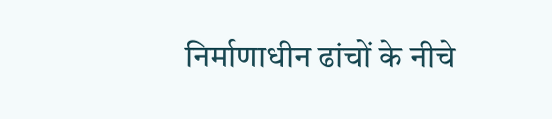निर्माणाधीन ढांचों के नीचे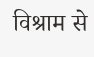विश्राम से